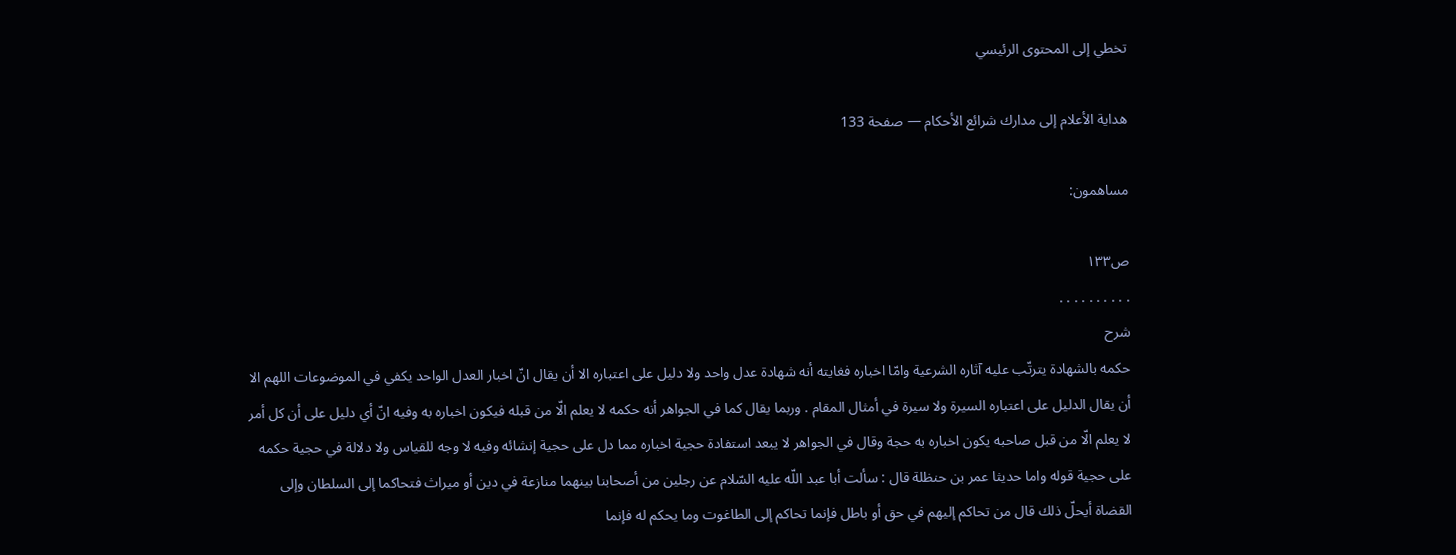تخطي إلى المحتوى الرئيسي

هداية الأعلام إلى مدارك شرائع الأحكام — صفحة 133

مساهمون:

ص١٣٣
. . . . . . . . . .
شرح
حكمه بالشهادة يترتّب عليه آثاره الشرعية وامّا اخباره فغايته أنه شهادة عدل واحد ولا دليل على اعتباره الا أن يقال انّ اخبار العدل الواحد يكفي في الموضوعات اللهم الا أن يقال الدليل على اعتباره السيرة ولا سيرة في أمثال المقام . وربما يقال كما في الجواهر أنه حكمه لا يعلم الّا من قبله فيكون اخباره به وفيه انّ أي دليل على أن كل أمر لا يعلم الّا من قبل صاحبه يكون اخباره به حجة وقال في الجواهر لا يبعد استفادة حجية اخباره مما دل على حجية إنشائه وفيه لا وجه للقياس ولا دلالة في حجية حكمه على حجية قوله واما حديثا عمر بن حنظلة قال : سألت أبا عبد اللّه عليه السّلام عن رجلين من أصحابنا بينهما منازعة في دين أو ميراث فتحاكما إلى السلطان وإلى القضاة أيحلّ ذلك قال من تحاكم إليهم في حق أو باطل فإنما تحاكم إلى الطاغوت وما يحكم له فإنما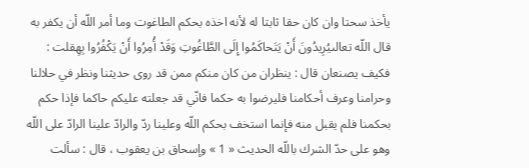يأخذ سحتا وان كان حقا ثابتا له لأنه اخذه بحكم الطاغوت وما أمر اللّه أن يكفر به قال اللّه تعالىيُرِيدُونَ أَنْ يَتَحاكَمُوا إِلَى الطَّاغُوتِ وَقَدْ أُمِرُوا أَنْ يَكْفُرُوا بِهِقلت : فكيف يصنعان قال : ينظران من كان منكم ممن قد روى حديثنا ونظر في حلالنا وحرامنا وعرف أحكامنا فليرضوا به حكما فانّي قد جعلته عليكم حاكما فإذا حكم بحكمنا فلم يقبل منه فإنما استخف بحكم اللّه وعلينا ردّ والرادّ علينا الرادّ على اللّه وهو على حدّ الشرك باللّه الحديث « 1 » وإسحاق بن يعقوب ، قال : سألت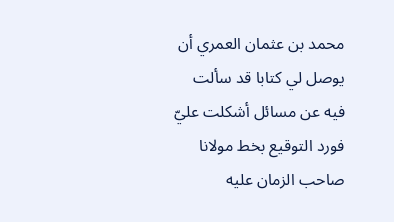محمد بن عثمان العمري أن يوصل لي كتابا قد سألت فيه عن مسائل أشكلت عليّ فورد التوقيع بخط مولانا صاحب الزمان عليه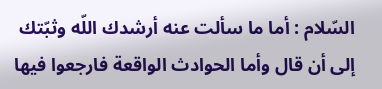السّلام : أما ما سألت عنه أرشدك اللّه وثبّتك إلى أن قال وأما الحوادث الواقعة فارجعوا فيها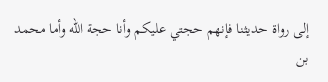إلى رواة حديثنا فإنهم حجتي عليكم وأنا حجة اللّه وأما محمد بن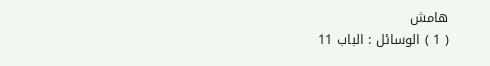هامش
( 1 ) الوسائل : الباب 11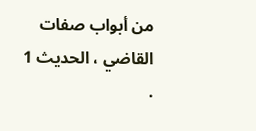من أبواب صفات القاضي ، الحديث 1 .